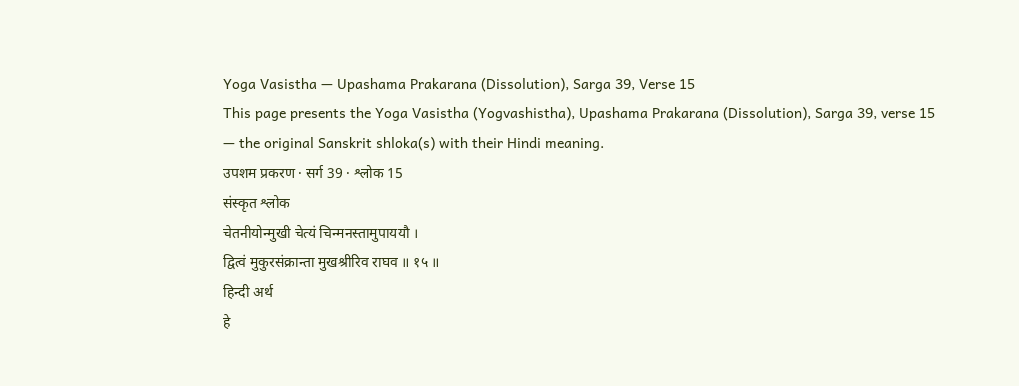Yoga Vasistha — Upashama Prakarana (Dissolution), Sarga 39, Verse 15
This page presents the Yoga Vasistha (Yogvashistha), Upashama Prakarana (Dissolution), Sarga 39, verse 15 — the original Sanskrit shloka(s) with their Hindi meaning.
उपशम प्रकरण · सर्ग 39 · श्लोक 15
संस्कृत श्लोक
चेतनीयोन्मुखी चेत्यं चिन्मनस्तामुपाययौ ।
द्वित्वं मुकुरसंक्रान्ता मुखश्रीरिव राघव ॥ १५ ॥
हिन्दी अर्थ
हे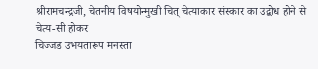श्रीरामचन्द्रजी, चेतनीय विषयोन्मुखी चित् चेत्याकार संस्कार का उद्बोध होने से चेत्य-सी होकर
चिज्जड उभयतारूप मनस्ता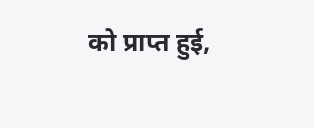को प्राप्त हुई,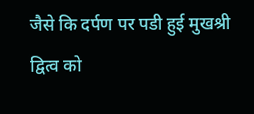जैसे कि दर्पण पर पडी हुई मुखश्री द्वित्व को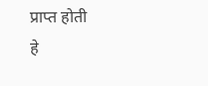प्राप्त होती
हे